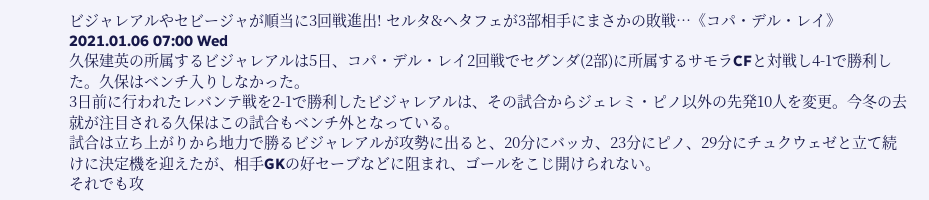ビジャレアルやセビージャが順当に3回戦進出! セルタ&ヘタフェが3部相手にまさかの敗戦…《コパ・デル・レイ》
2021.01.06 07:00 Wed
久保建英の所属するビジャレアルは5日、コパ・デル・レイ2回戦でセグンダ(2部)に所属するサモラCFと対戦し4-1で勝利した。久保はベンチ入りしなかった。
3日前に行われたレバンテ戦を2-1で勝利したビジャレアルは、その試合からジェレミ・ピノ以外の先発10人を変更。今冬の去就が注目される久保はこの試合もベンチ外となっている。
試合は立ち上がりから地力で勝るビジャレアルが攻勢に出ると、20分にバッカ、23分にピノ、29分にチュクウェゼと立て続けに決定機を迎えたが、相手GKの好セーブなどに阻まれ、ゴールをこじ開けられない。
それでも攻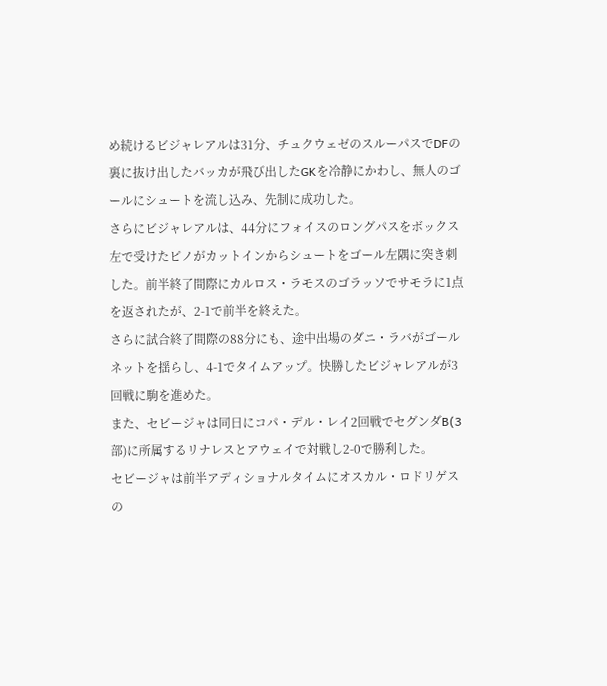め続けるビジャレアルは31分、チュクウェゼのスルーパスでDFの裏に抜け出したバッカが飛び出したGKを冷静にかわし、無人のゴールにシュートを流し込み、先制に成功した。
さらにビジャレアルは、44分にフォイスのロングパスをボックス左で受けたピノがカットインからシュートをゴール左隅に突き刺した。前半終了間際にカルロス・ラモスのゴラッソでサモラに1点を返されたが、2-1で前半を終えた。
さらに試合終了間際の88分にも、途中出場のダニ・ラバがゴールネットを揺らし、4-1でタイムアップ。快勝したビジャレアルが3回戦に駒を進めた。
また、セビージャは同日にコパ・デル・レイ2回戦でセグンダB(3部)に所属するリナレスとアウェイで対戦し2-0で勝利した。
セビージャは前半アディショナルタイムにオスカル・ロドリゲスの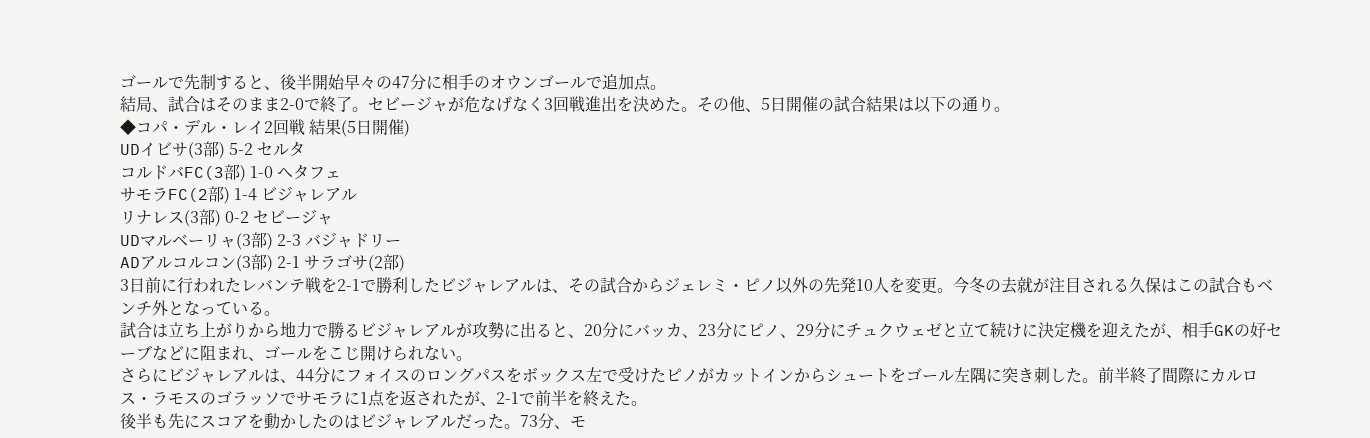ゴールで先制すると、後半開始早々の47分に相手のオウンゴールで追加点。
結局、試合はそのまま2-0で終了。セビージャが危なげなく3回戦進出を決めた。その他、5日開催の試合結果は以下の通り。
◆コパ・デル・レイ2回戦 結果(5日開催)
UDイビサ(3部) 5-2 セルタ
コルドバFC(3部) 1-0 ヘタフェ
サモラFC(2部) 1-4 ビジャレアル
リナレス(3部) 0-2 セビージャ
UDマルベーリャ(3部) 2-3 バジャドリー
ADアルコルコン(3部) 2-1 サラゴサ(2部)
3日前に行われたレバンテ戦を2-1で勝利したビジャレアルは、その試合からジェレミ・ピノ以外の先発10人を変更。今冬の去就が注目される久保はこの試合もベンチ外となっている。
試合は立ち上がりから地力で勝るビジャレアルが攻勢に出ると、20分にバッカ、23分にピノ、29分にチュクウェゼと立て続けに決定機を迎えたが、相手GKの好セーブなどに阻まれ、ゴールをこじ開けられない。
さらにビジャレアルは、44分にフォイスのロングパスをボックス左で受けたピノがカットインからシュートをゴール左隅に突き刺した。前半終了間際にカルロス・ラモスのゴラッソでサモラに1点を返されたが、2-1で前半を終えた。
後半も先にスコアを動かしたのはビジャレアルだった。73分、モ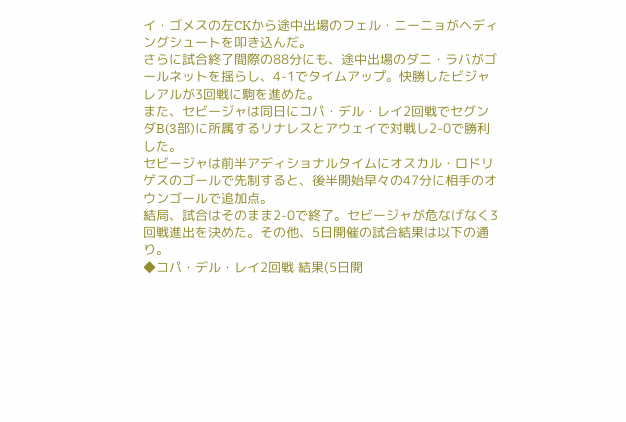イ・ゴメスの左CKから途中出場のフェル・ニーニョがヘディングシュートを叩き込んだ。
さらに試合終了間際の88分にも、途中出場のダニ・ラバがゴールネットを揺らし、4-1でタイムアップ。快勝したビジャレアルが3回戦に駒を進めた。
また、セビージャは同日にコパ・デル・レイ2回戦でセグンダB(3部)に所属するリナレスとアウェイで対戦し2-0で勝利した。
セビージャは前半アディショナルタイムにオスカル・ロドリゲスのゴールで先制すると、後半開始早々の47分に相手のオウンゴールで追加点。
結局、試合はそのまま2-0で終了。セビージャが危なげなく3回戦進出を決めた。その他、5日開催の試合結果は以下の通り。
◆コパ・デル・レイ2回戦 結果(5日開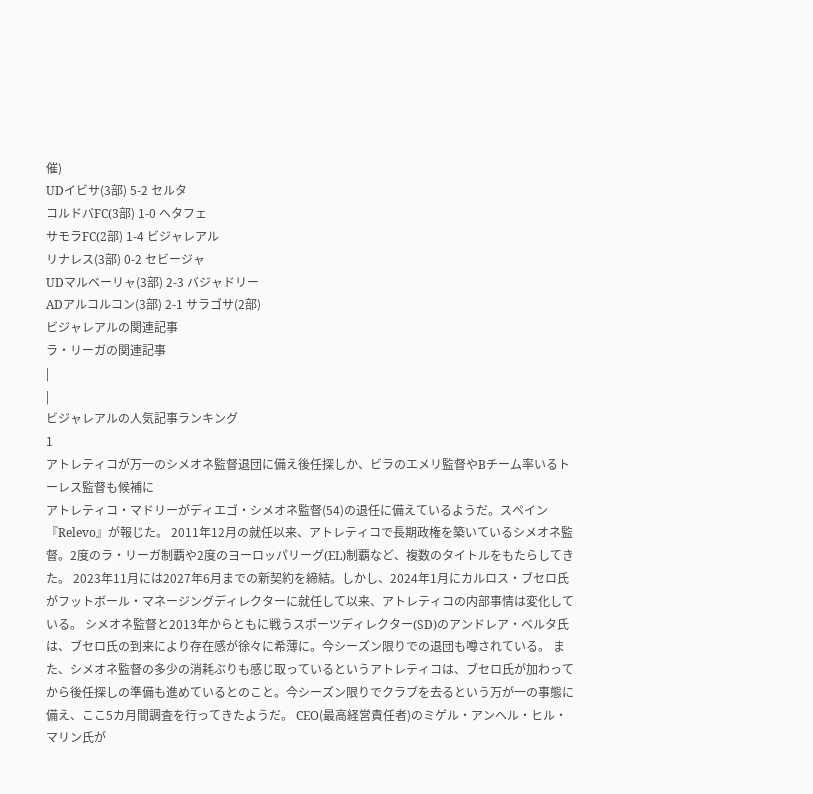催)
UDイビサ(3部) 5-2 セルタ
コルドバFC(3部) 1-0 ヘタフェ
サモラFC(2部) 1-4 ビジャレアル
リナレス(3部) 0-2 セビージャ
UDマルベーリャ(3部) 2-3 バジャドリー
ADアルコルコン(3部) 2-1 サラゴサ(2部)
ビジャレアルの関連記事
ラ・リーガの関連記事
|
|
ビジャレアルの人気記事ランキング
1
アトレティコが万一のシメオネ監督退団に備え後任探しか、ビラのエメリ監督やBチーム率いるトーレス監督も候補に
アトレティコ・マドリーがディエゴ・シメオネ監督(54)の退任に備えているようだ。スペイン『Relevo』が報じた。 2011年12月の就任以来、アトレティコで長期政権を築いているシメオネ監督。2度のラ・リーガ制覇や2度のヨーロッパリーグ(EL)制覇など、複数のタイトルをもたらしてきた。 2023年11月には2027年6月までの新契約を締結。しかし、2024年1月にカルロス・ブセロ氏がフットボール・マネージングディレクターに就任して以来、アトレティコの内部事情は変化している。 シメオネ監督と2013年からともに戦うスポーツディレクター(SD)のアンドレア・ベルタ氏は、ブセロ氏の到来により存在感が徐々に希薄に。今シーズン限りでの退団も噂されている。 また、シメオネ監督の多少の消耗ぶりも感じ取っているというアトレティコは、ブセロ氏が加わってから後任探しの準備も進めているとのこと。今シーズン限りでクラブを去るという万が一の事態に備え、ここ5カ月間調査を行ってきたようだ。 CEO(最高経営責任者)のミゲル・アンヘル・ヒル・マリン氏が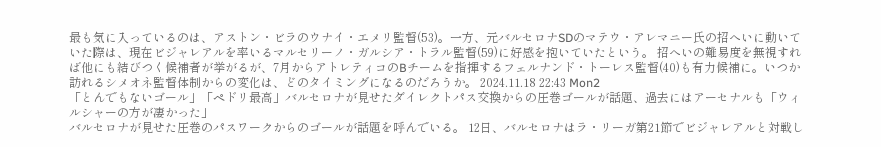最も気に入っているのは、アストン・ビラのウナイ・エメリ監督(53)。一方、元バルセロナSDのマテウ・アレマニー氏の招へいに動いていた際は、現在ビジャレアルを率いるマルセリーノ・ガルシア・トラル監督(59)に好感を抱いていたという。 招へいの難易度を無視すれば他にも結びつく候補者が挙がるが、7月からアトレティコのBチームを指揮するフェルナンド・トーレス監督(40)も有力候補に。いつか訪れるシメオネ監督体制からの変化は、どのタイミングになるのだろうか。 2024.11.18 22:43 Mon2
「とんでもないゴール」「ペドリ最高」バルセロナが見せたダイレクトパス交換からの圧巻ゴールが話題、過去にはアーセナルも「ウィルシャーの方が凄かった」
バルセロナが見せた圧巻のパスワークからのゴールが話題を呼んでいる。 12日、バルセロナはラ・リーガ第21節でビジャレアルと対戦し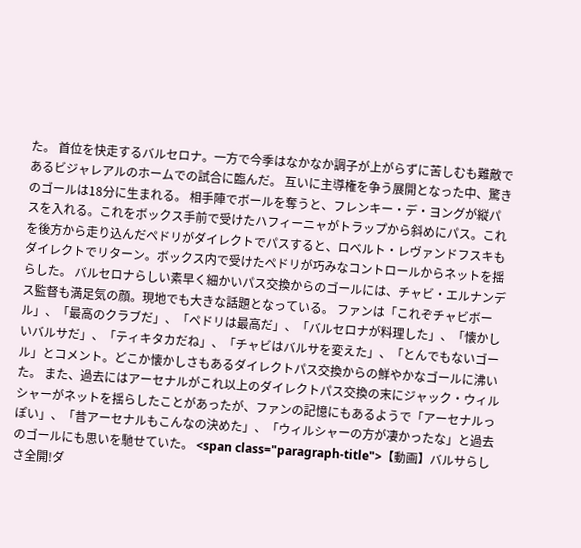た。 首位を快走するバルセロナ。一方で今季はなかなか調子が上がらずに苦しむも難敵であるビジャレアルのホームでの試合に臨んだ。 互いに主導権を争う展開となった中、驚きのゴールは18分に生まれる。 相手陣でボールを奪うと、フレンキー・デ・ヨングが縦パスを入れる。これをボックス手前で受けたハフィーニャがトラップから斜めにパス。これを後方から走り込んだペドリがダイレクトでパスすると、ロベルト・レヴァンドフスキもダイレクトでリターン。ボックス内で受けたペドリが巧みなコントロールからネットを揺らした。 バルセロナらしい素早く細かいパス交換からのゴールには、チャビ・エルナンデス監督も満足気の顔。現地でも大きな話題となっている。 ファンは「これぞチャビボール」、「最高のクラブだ」、「ペドリは最高だ」、「バルセロナが料理した」、「懐かしいバルサだ」、「ティキタカだね」、「チャビはバルサを変えた」、「とんでもないゴール」とコメント。どこか懐かしさもあるダイレクトパス交換からの鮮やかなゴールに沸いた。 また、過去にはアーセナルがこれ以上のダイレクトパス交換の末にジャック・ウィルシャーがネットを揺らしたことがあったが、ファンの記憶にもあるようで「アーセナルっぽい」、「昔アーセナルもこんなの決めた」、「ウィルシャーの方が凄かったな」と過去のゴールにも思いを馳せていた。 <span class="paragraph-title">【動画】バルサらしさ全開!ダ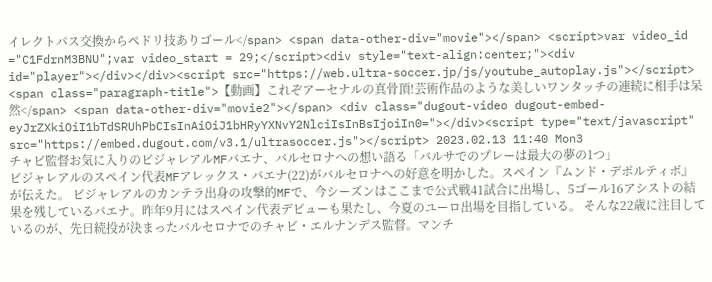イレクトパス交換からペドリ技ありゴール</span> <span data-other-div="movie"></span> <script>var video_id ="C1FdrnM3BNU";var video_start = 29;</script><div style="text-align:center;"><div id="player"></div></div><script src="https://web.ultra-soccer.jp/js/youtube_autoplay.js"></script> <span class="paragraph-title">【動画】これぞアーセナルの真骨頂!芸術作品のような美しいワンタッチの連続に相手は呆然</span> <span data-other-div="movie2"></span> <div class="dugout-video dugout-embed-eyJrZXkiOiI1bTdSRUhPbCIsInAiOiJ1bHRyYXNvY2NlciIsInBsIjoiIn0="></div><script type="text/javascript" src="https://embed.dugout.com/v3.1/ultrasoccer.js"></script> 2023.02.13 11:40 Mon3
チャビ監督お気に入りのビジャレアルMFバエナ、バルセロナへの想い語る「バルサでのプレーは最大の夢の1つ」
ビジャレアルのスペイン代表MFアレックス・バエナ(22)がバルセロナへの好意を明かした。スペイン『ムンド・デポルティボ』が伝えた。 ビジャレアルのカンテラ出身の攻撃的MFで、今シーズンはここまで公式戦41試合に出場し、5ゴール16アシストの結果を残しているバエナ。昨年9月にはスペイン代表デビューも果たし、今夏のユーロ出場を目指している。 そんな22歳に注目しているのが、先日続投が決まったバルセロナでのチャビ・エルナンデス監督。マンチ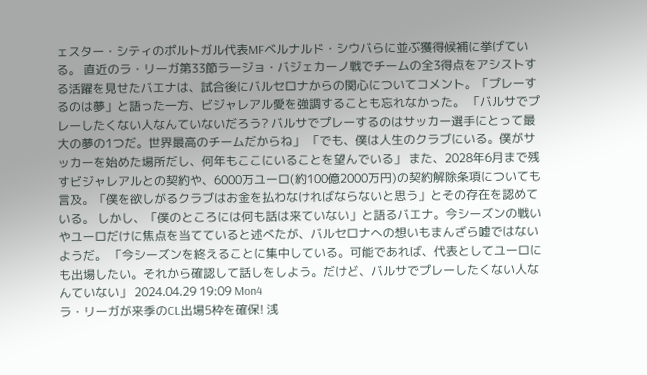ェスター・シティのポルトガル代表MFベルナルド・シウバらに並ぶ獲得候補に挙げている。 直近のラ・リーガ第33節ラージョ・バジェカーノ戦でチームの全3得点をアシストする活躍を見せたバエナは、試合後にバルセロナからの関心についてコメント。「プレーするのは夢」と語った一方、ビジャレアル愛を強調することも忘れなかった。 「バルサでプレーしたくない人なんていないだろう? バルサでプレーするのはサッカー選手にとって最大の夢の1つだ。世界最高のチームだからね」 「でも、僕は人生のクラブにいる。僕がサッカーを始めた場所だし、何年もここにいることを望んでいる」 また、2028年6月まで残すビジャレアルとの契約や、6000万ユーロ(約100億2000万円)の契約解除条項についても言及。「僕を欲しがるクラブはお金を払わなければならないと思う」とその存在を認めている。 しかし、「僕のところには何も話は来ていない」と語るバエナ。今シーズンの戦いやユーロだけに焦点を当てていると述べたが、バルセロナへの想いもまんざら嘘ではないようだ。 「今シーズンを終えることに集中している。可能であれば、代表としてユーロにも出場したい。それから確認して話しをしよう。だけど、バルサでプレーしたくない人なんていない」 2024.04.29 19:09 Mon4
ラ・リーガが来季のCL出場5枠を確保! 浅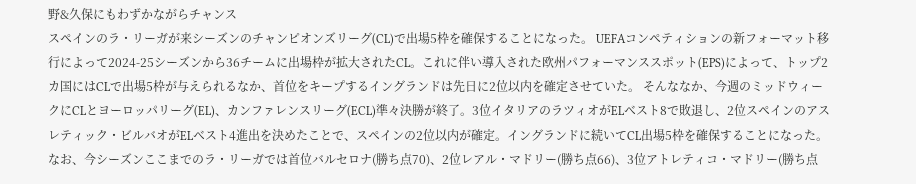野&久保にもわずかながらチャンス
スペインのラ・リーガが来シーズンのチャンピオンズリーグ(CL)で出場5枠を確保することになった。 UEFAコンペティションの新フォーマット移行によって2024-25シーズンから36チームに出場枠が拡大されたCL。これに伴い導入された欧州パフォーマンススポット(EPS)によって、トップ2カ国にはCLで出場5枠が与えられるなか、首位をキープするイングランドは先日に2位以内を確定させていた。 そんななか、今週のミッドウィークにCLとヨーロッパリーグ(EL)、カンファレンスリーグ(ECL)準々決勝が終了。3位イタリアのラツィオがELベスト8で敗退し、2位スペインのアスレティック・ビルバオがELベスト4進出を決めたことで、スペインの2位以内が確定。イングランドに続いてCL出場5枠を確保することになった。 なお、今シーズンここまでのラ・リーガでは首位バルセロナ(勝ち点70)、2位レアル・マドリー(勝ち点66)、3位アトレティコ・マドリー(勝ち点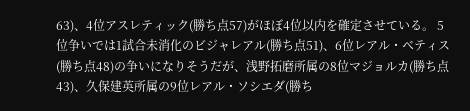63)、4位アスレティック(勝ち点57)がほぼ4位以内を確定させている。 5位争いでは1試合未消化のビジャレアル(勝ち点51)、6位レアル・ベティス(勝ち点48)の争いになりそうだが、浅野拓磨所属の8位マジョルカ(勝ち点43)、久保建英所属の9位レアル・ソシエダ(勝ち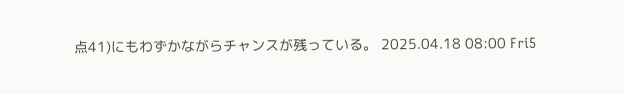点41)にもわずかながらチャンスが残っている。 2025.04.18 08:00 Fri5